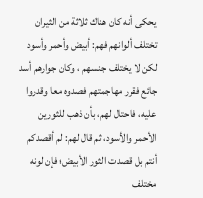يحكى أنه كان هناك ثلاثة من الثيران تختلف ألوانهم فهم: أبيض وأحمر وأسود لكن لا يختلف جنسهم ، وكان جوارهم أسد جائع فقرر مهاجمتهم فصدوه معا وقدروا عليه، فاحتال لهم، بأن ذهب للثورين الأحمر والأسود، ثم قال لهم: لم أقصدكم أنتم بل قصدت الثور الأبيض؛ فإن لونه مختلف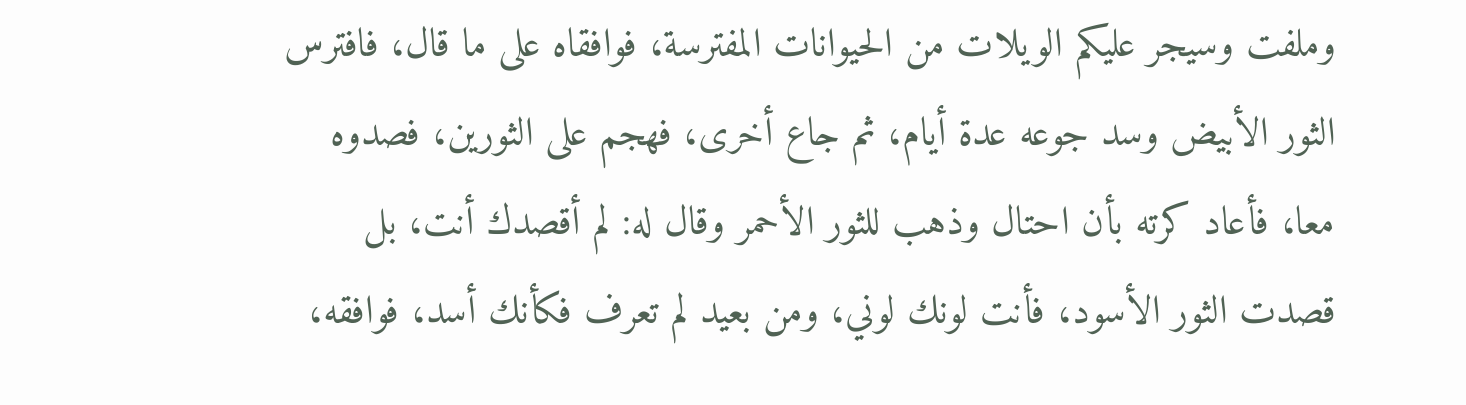وملفت وسيجر عليكم الويلات من الحيوانات المفترسة، فوافقاه على ما قال، فافترس الثور الأبيض وسد جوعه عدة أيام، ثم جاع أخرى، فهجم على الثورين، فصدوه معا، فأعاد كرته بأن احتال وذهب للثور الأحمر وقال له: لم أقصدك أنت، بل قصدت الثور الأسود، فأنت لونك لوني، ومن بعيد لم تعرف فكأنك أسد، فوافقه،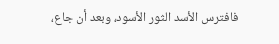فافترس الأسد الثور الأسود، وبعد أن جاع،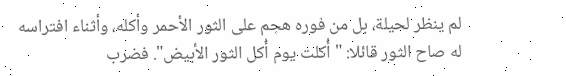لم ينظر لحيلة، بل من فوره هجم على الثور الأحمر وأكله، وأثناء افتراسه له صاح الثور قائلا: "أُكلت يوم أُكل الثور الأبيض". فضرب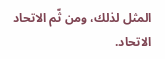المثل لذلك، ومن ثّم الاتحاد الاتحاد.